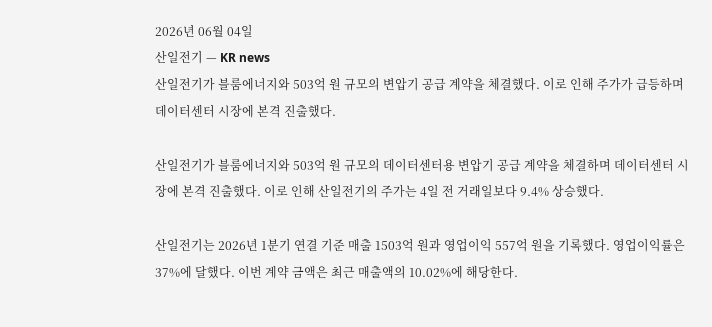2026년 06월 04일
산일전기 — KR news
산일전기가 블룸에너지와 503억 원 규모의 변압기 공급 계약을 체결했다. 이로 인해 주가가 급등하며 데이터센터 시장에 본격 진출했다.

산일전기가 블룸에너지와 503억 원 규모의 데이터센터용 변압기 공급 계약을 체결하며 데이터센터 시장에 본격 진출했다. 이로 인해 산일전기의 주가는 4일 전 거래일보다 9.4% 상승했다.

산일전기는 2026년 1분기 연결 기준 매출 1503억 원과 영업이익 557억 원을 기록했다. 영업이익률은 37%에 달했다. 이번 계약 금액은 최근 매출액의 10.02%에 해당한다.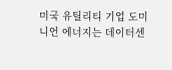미국 유틸리티 기업 도미니언 에너지는 데이터센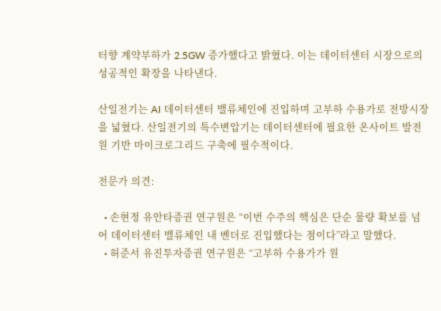터향 계약부하가 2.5GW 증가했다고 밝혔다. 이는 데이터센터 시장으로의 성공적인 확장을 나타낸다.

산일전기는 AI 데이터센터 밸류체인에 진입하며 고부하 수용가로 전방시장을 넓혔다. 산일전기의 특수변압기는 데이터센터에 필요한 온사이트 발전원 기반 마이크로그리드 구축에 필수적이다.

전문가 의견:

  • 손현정 유안타증권 연구원은 “이번 수주의 핵심은 단순 물량 확보를 넘어 데이터센터 밸류체인 내 벤더로 진입했다는 점이다”라고 말했다.
  • 허준서 유진투자증권 연구원은 “고부하 수용가가 원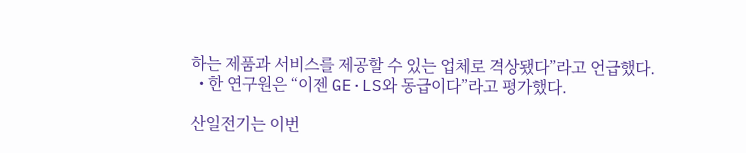하는 제품과 서비스를 제공할 수 있는 업체로 격상됐다”라고 언급했다.
  • 한 연구원은 “이젠 GE·LS와 동급이다”라고 평가했다.

산일전기는 이번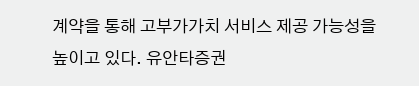계약을 통해 고부가가치 서비스 제공 가능성을 높이고 있다. 유안타증권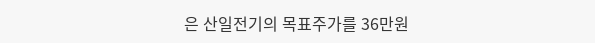은 산일전기의 목표주가를 36만원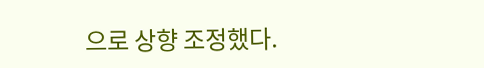으로 상향 조정했다.